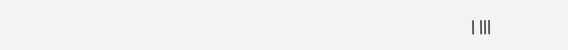| |||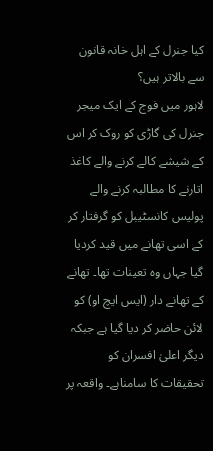کیا جنرل کے اہل خانہ قانون سے بالاتر ہیں؟
لاہور میں فوج کے ایک میجر جنرل کی گاڑی کو روک کر اس کے شیشے کالے کرنے والے کاغذ اتارنے کا مطالبہ کرنے والے پولیس کانسٹیبل کو گرفتار کر کے اسی تھانے میں قید کردیا گیا جہاں وہ تعینات تھا۔ تھانے کے تھانے دار (ایس ایچ او) کو لائن حاضر کر دیا گیا ہے جبکہ دیگر اعلیٰ افسران کو تحقیقات کا سامناہے۔ واقعہ پر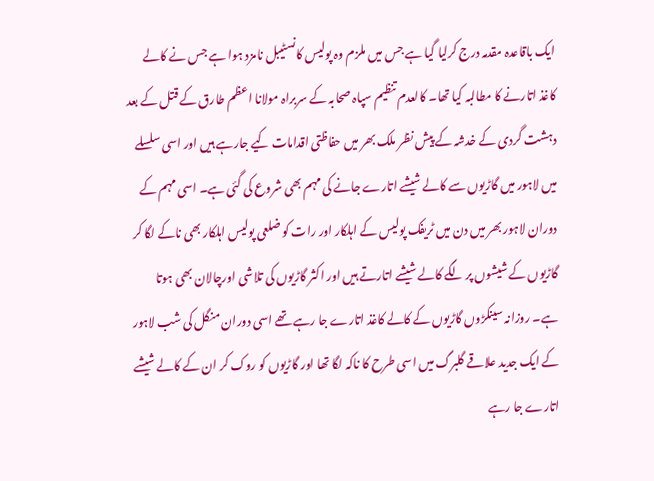ایک باقاعدہ مقدمہ درج کرلیا گیا ہے جس میں ملزم وہ پولیس کانسٹیبل نامزد ہوا ہے جس نے کالے کاغذ اتارنے کا مطالبہ کیا تھا۔ کالعدم تنظیم سپاہ صحابہ کے سربراہ مولانا اعظم طارق کے قتل کے بعد دہشت گردی کے خدشہ کے پیش نظر ملک بھر میں حفاظتی اقدامات کیے جارہے ہیں اور اسی سلسلے میں لاہور میں گاڑیوں سے کالے شیشے اتارے جانے کی مہم بھی شروع کی گئی ہے۔ اسی مہم کے دوران لاہور بھر میں دن میں ٹریفک پولیس کے اہلکار اور رات کو ضلعی پولیس اہلکار بھی ناکے لگا کر گاڑیوں کے شیشوں پر لگے کالے شیشے اتارتے ہیں اور اکثر گاڑیوں کی تلاشی اورچالان بھی ہوتا ہے۔ روزانہ سینکڑوں گاڑیوں کے کالے کاغذ اتارے جا رہے تھے اسی دوران منگل کی شب لاہور کے ایک جدید علاقے گلبرگ میں اسی طرح کا ناکہ لگا تھا اور گاڑیوں کو روک کر ان کے کالے شیشے اتارے جا رہے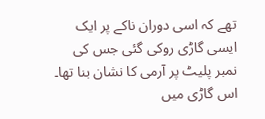تھے کہ اسی دوران ناکے پر ایک ایسی گاڑی روکی گئی جس کی نمبر پلیٹ پر آرمی کا نشان بنا تھا۔ اس گاڑی میں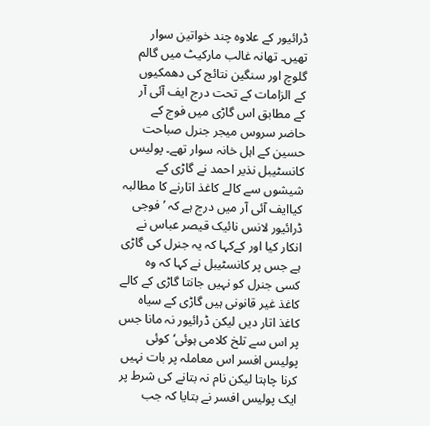ڈرائیور کے علاوہ چند خواتین سوار تھیں۔ تھانہ غالب مارکیٹ میں گالم گلوچ اور سنگین نتائج کی دھمکیوں کے الزامات کے تحت درج ایف آئی آر کے مطابق اس گاڑی میں فوج کے حاضر سروس میجر جنرل صباحت حسین کے اہل خانہ سوار تھے۔ پولیس کانسٹیبل نذیر احمد نے گاڑی کے شیشوں سے کالے کاغذ اتارنے کا مطالبہ کیاایف آئی آر میں درج ہے کہ ’ فوجی ڈرائیور لانس نائیک قیصر عباس نے انکار کیا اور کےکہا کہ یہ جنرل کی گاڑی ہے جس پر کانسٹیبل نے کہا کہ وہ کسی جنرل کو نہیں جانتا گاڑی کے کالے کاغذ غیر قانونی ہیں گاڑی کے سیاہ کاغذ اتار دیں لیکن ڈرائیور نہ مانا جس پر اس سے تلخ کلامی ہوئی‘ کوئی پولیس افسر اس معاملہ پر بات نہیں کرنا چاہتا لیکن نام نہ بتانے کی شرط پر ایک پولیس افسر نے بتایا کہ جب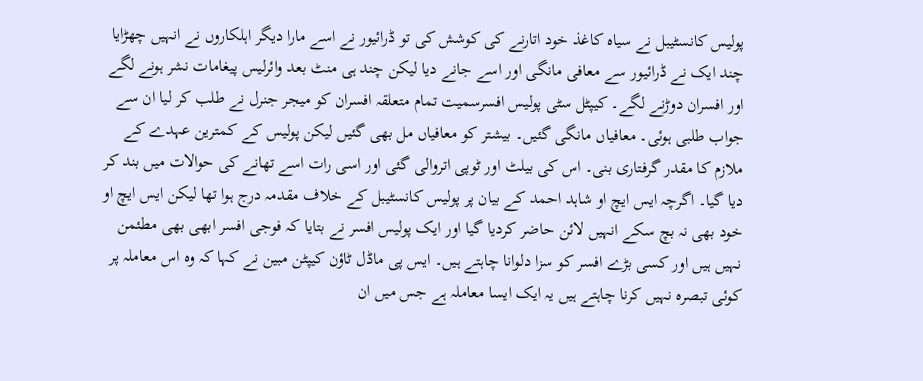پولیس کانسٹیبل نے سیاہ کاغذ خود اتارنے کی کوشش کی تو ڈرائیور نے اسے مارا دیگر اہلکاروں نے انہیں چھڑایا چند ایک نے ڈرائیور سے معافی مانگی اور اسے جانے دیا لیکن چند ہی منٹ بعد وائرلیس پیغامات نشر ہونے لگے اور افسران دوڑنے لگے۔ کیپٹل سٹی پولیس افسرسمیت تمام متعلقہ افسران کو میجر جنرل نے طلب کر لیا ان سے جواب طلبی ہوئی۔ معافیاں مانگی گئیں۔ بیشتر کو معافیاں مل بھی گئیں لیکن پولیس کے کمترین عہدے کے ملازم کا مقدر گرفتاری بنی۔ اس کی بیلٹ اور ٹوپی اتروالی گئی اور اسی رات اسے تھانے کی حوالات میں بند کر دیا گیا۔ اگرچہ ایس ایچ او شاہد احمد کے بیان پر پولیس کانسٹیبل کے خلاف مقدمہ درج ہوا تھا لیکن ایس ایچ او خود بھی نہ بچ سکے انہیں لائن حاضر کردیا گیا اور ایک پولیس افسر نے بتایا کہ فوجی افسر ابھی بھی مطئمن نہیں ہیں اور کسی بڑے افسر کو سزا دلوانا چاہتے ہیں۔ ایس پی ماڈل ٹاؤن کیپٹن مبین نے کہا کہ وہ اس معاملہ پر کوئی تبصرہ نہیں کرنا چاہتے ہیں یہ ایک ایسا معاملہ ہے جس میں ان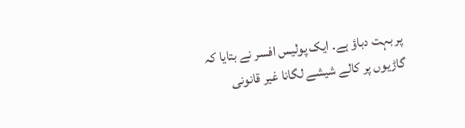پر بہت دباؤ ہے۔ ایک پولیس افسر نے بتایا کہ گاڑیوں پر کالے شیشے لگانا غیر قانونی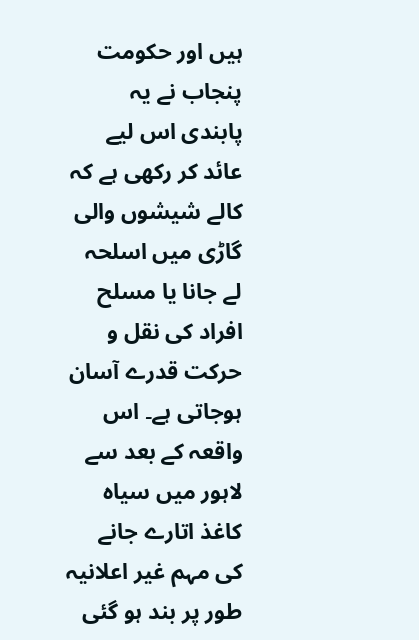ہیں اور حکومت پنجاب نے یہ پابندی اس لیے عائد کر رکھی ہے کہ کالے شیشوں والی گاڑی میں اسلحہ لے جانا یا مسلح افراد کی نقل و حرکت قدرے آسان ہوجاتی ہے۔ اس واقعہ کے بعد سے لاہور میں سیاہ کاغذ اتارے جانے کی مہم غیر اعلانیہ طور پر بند ہو گئی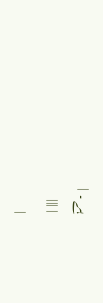ہے۔ |
| |||
|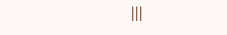|||